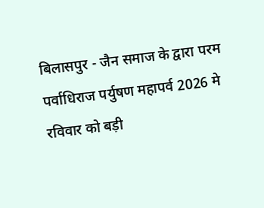बिलासपुर - जैन समाज के द्वारा परम पर्वाधिराज पर्युषण महापर्व 2026 मे रविवार को बड़ी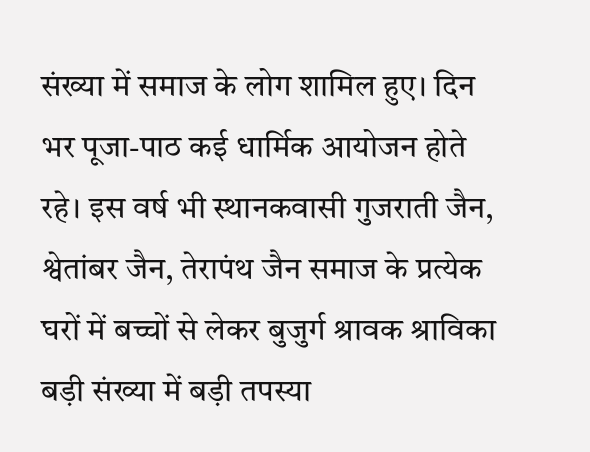संख्या में समाज के लोग शामिल हुए। दिन भर पूजा-पाठ कई धार्मिक आयोजन होते रहे। इस वर्ष भी स्थानकवासी गुजराती जैन, श्वेतांबर जैन, तेरापंथ जैन समाज के प्रत्येक घरों में बच्चों से लेकर बुजुर्ग श्रावक श्राविका बड़ी संख्या में बड़ी तपस्या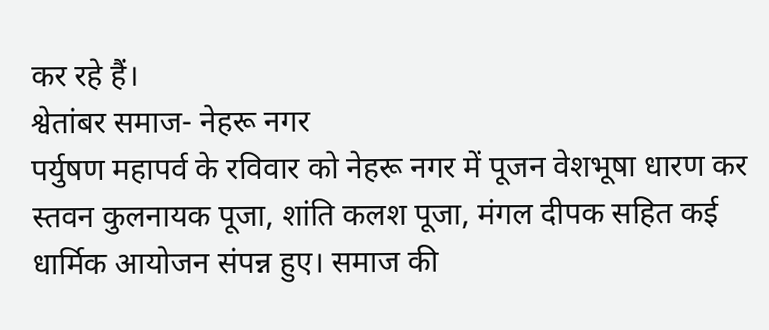कर रहे हैं।
श्वेतांबर समाज- नेहरू नगर
पर्युषण महापर्व के रविवार को नेहरू नगर में पूजन वेशभूषा धारण कर स्तवन कुलनायक पूजा, शांति कलश पूजा, मंगल दीपक सहित कई धार्मिक आयोजन संपन्न हुए। समाज की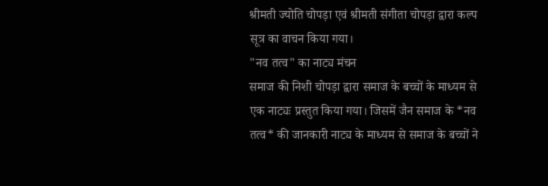श्रीमती ज्योति चोपड़ा एवं श्रीमती संगीता चोपड़ा द्वारा कल्प सूत्र का वाचन किया गया।
"नव तत्व" का नाट्य मंचन
समाज की निशी चोपड़ा द्वारा समाज के बच्चों के माध्यम से एक नाट्यः प्रस्तुत किया गया। जिसमें जैन समाज के *नव तत्व* की जानकारी नाट्य के माध्यम से समाज के बच्चों ने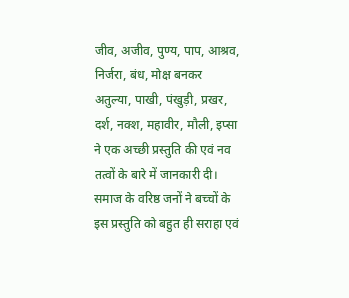जीव, अजीव, पुण्य, पाप, आश्रव, निर्जरा, बंध, मोक्ष बनकर अतुल्या, पाखी, पंखुड़ी, प्रखर, दर्श, नक्श, महावीर, मौली, इप्सा ने एक अच्छी प्रस्तुति की एवं नव तत्वों के बारे में जानकारी दी। समाज के वरिष्ठ जनों ने बच्चों के इस प्रस्तुति को बहुत ही सराहा एवं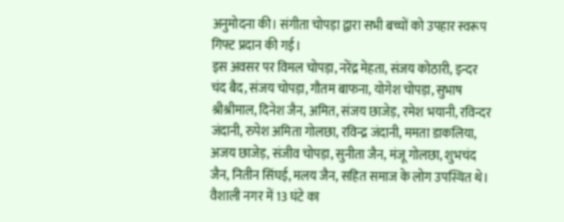अनुमोदना की। संगीता चोपड़ा द्वारा सभी बच्चों को उपहार स्वरूप गिफ्ट प्रदान की गई।
इस अवसर पर विमल चोपड़ा, नरेंद्र मेहता, संजय कोठारी, इन्दर चंद बैद, संजय चोपड़ा, गौतम बाफना, योगेश चोपड़ा, सुभाष श्रीश्रीमाल, दिनेश जैन, अमित, संजय छाजेड़, रमेश भयानी, रविन्दर जंदानी, रुपेश अमिता गोलछा, रविन्द्र जंदानी, ममता डाकलिया, अजय छाजेड़, संजीव चोपड़ा, सुनीता जैन, मंजू गोलछा, शुभचंद जैन, नितीन सिंघई, मलय जैन, सहित समाज के लोग उपस्थित थे।
वैशाली नगर में 13 घंटे का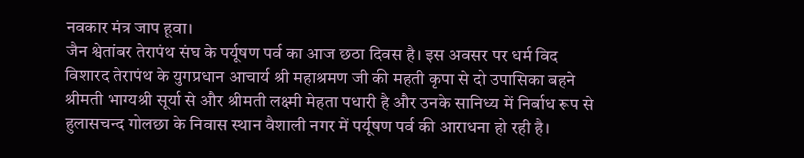नवकार मंत्र जाप हूवा।
जैन श्वेतांबर तेरापंथ संघ के पर्यूषण पर्व का आज छठा दिवस है। इस अवसर पर धर्म विद विशारद तेरापंथ के युगप्रधान आचार्य श्री महाश्रमण जी की महती कृपा से दो उपासिका बहने श्रीमती भाग्यश्री सूर्या से और श्रीमती लक्ष्मी मेहता पधारी है और उनके सानिध्य में निर्बाध रूप से हुलासचन्द गोलछा के निवास स्थान वैशाली नगर में पर्यूषण पर्व की आराधना हो रही है।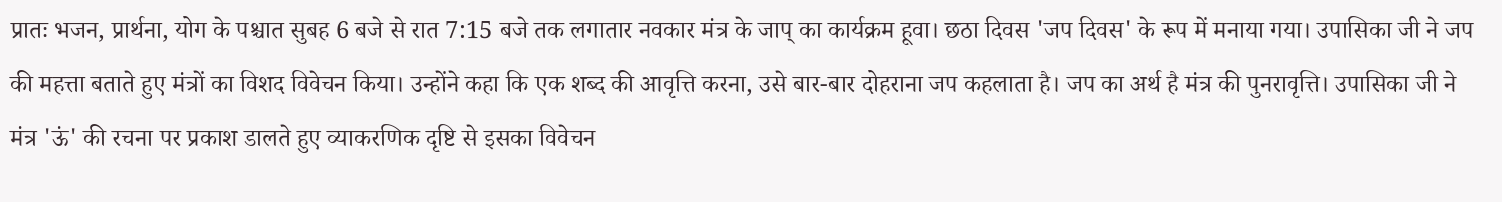प्रातः भजन, प्रार्थना, योग के पश्चात सुबह 6 बजे से रात 7:15 बजे तक लगातार नवकार मंत्र के जाप् का कार्यक्रम हूवा। छठा दिवस 'जप दिवस' के रूप में मनाया गया। उपासिका जी ने जप की महत्ता बताते हुए मंत्रों का विशद विवेचन किया। उन्होंने कहा कि एक शब्द की आवृत्ति करना, उसे बार-बार दोहराना जप कहलाता है। जप का अर्थ है मंत्र की पुनरावृत्ति। उपासिका जी ने मंत्र 'ऊं' की रचना पर प्रकाश डालते हुए व्याकरणिक दृष्टि से इसका विवेचन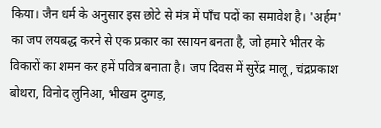किया। जैन धर्म के अनुसार इस छोटे से मंत्र में पाँच पदों का समावेश है। 'अर्हम' का जप लयबद्ध करने से एक प्रकार का रसायन बनता है, जो हमारे भीतर के विकारों का शमन कर हमें पवित्र बनाता है। जप दिवस में सुरेंद्र मालू, चंद्रप्रकाश बोथरा, विनोद लुनिआ, भीखम दुग्गड़,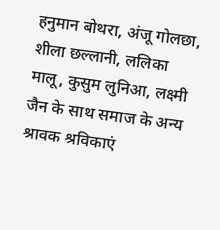हनुमान बोथरा, अंजू गोलछा, शीला छल्लानी, ललिका मालू, कुसुम लुनिआ, लक्ष्मी जैन के साथ समाज के अन्य श्रावक श्रविकाएं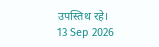उपस्तिथ रहे।
13 Sep 2026